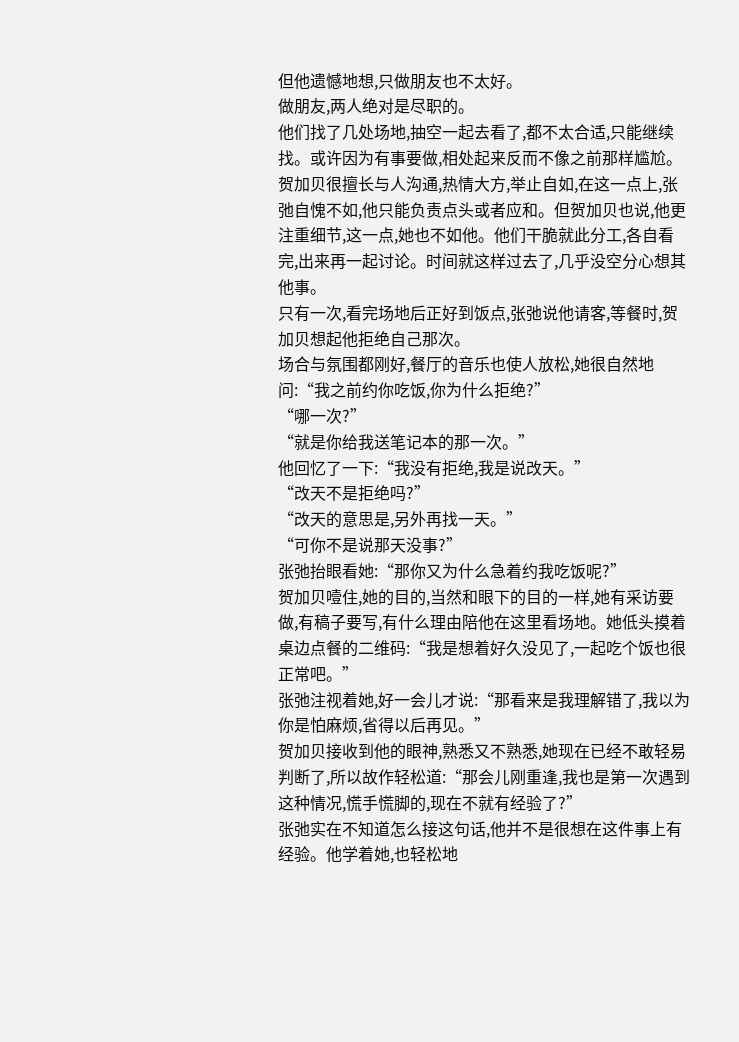但他遗憾地想,只做朋友也不太好。
做朋友,两人绝对是尽职的。
他们找了几处场地,抽空一起去看了,都不太合适,只能继续找。或许因为有事要做,相处起来反而不像之前那样尴尬。
贺加贝很擅长与人沟通,热情大方,举止自如,在这一点上,张弛自愧不如,他只能负责点头或者应和。但贺加贝也说,他更注重细节,这一点,她也不如他。他们干脆就此分工,各自看完,出来再一起讨论。时间就这样过去了,几乎没空分心想其他事。
只有一次,看完场地后正好到饭点,张弛说他请客,等餐时,贺加贝想起他拒绝自己那次。
场合与氛围都刚好,餐厅的音乐也使人放松,她很自然地问:“我之前约你吃饭,你为什么拒绝?”
“哪一次?”
“就是你给我送笔记本的那一次。”
他回忆了一下:“我没有拒绝,我是说改天。”
“改天不是拒绝吗?”
“改天的意思是,另外再找一天。”
“可你不是说那天没事?”
张弛抬眼看她:“那你又为什么急着约我吃饭呢?”
贺加贝噎住,她的目的,当然和眼下的目的一样,她有采访要做,有稿子要写,有什么理由陪他在这里看场地。她低头摸着桌边点餐的二维码:“我是想着好久没见了,一起吃个饭也很正常吧。”
张弛注视着她,好一会儿才说:“那看来是我理解错了,我以为你是怕麻烦,省得以后再见。”
贺加贝接收到他的眼神,熟悉又不熟悉,她现在已经不敢轻易判断了,所以故作轻松道:“那会儿刚重逢,我也是第一次遇到这种情况,慌手慌脚的,现在不就有经验了?”
张弛实在不知道怎么接这句话,他并不是很想在这件事上有经验。他学着她,也轻松地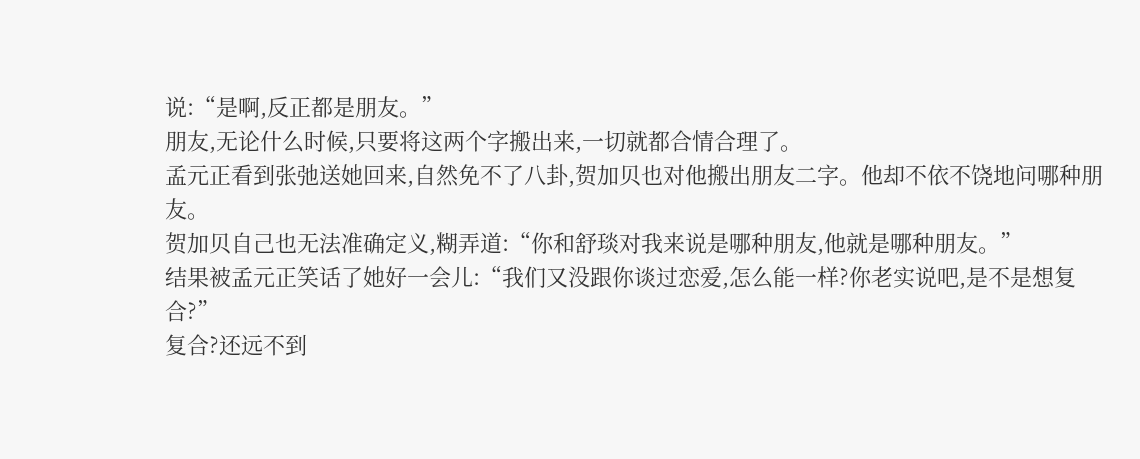说:“是啊,反正都是朋友。”
朋友,无论什么时候,只要将这两个字搬出来,一切就都合情合理了。
孟元正看到张弛送她回来,自然免不了八卦,贺加贝也对他搬出朋友二字。他却不依不饶地问哪种朋友。
贺加贝自己也无法准确定义,糊弄道:“你和舒琰对我来说是哪种朋友,他就是哪种朋友。”
结果被孟元正笑话了她好一会儿:“我们又没跟你谈过恋爱,怎么能一样?你老实说吧,是不是想复合?”
复合?还远不到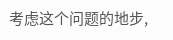考虑这个问题的地步,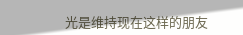光是维持现在这样的朋友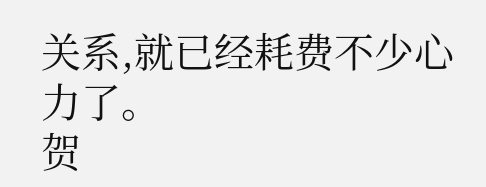关系,就已经耗费不少心力了。
贺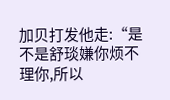加贝打发他走:“是不是舒琰嫌你烦不理你,所以